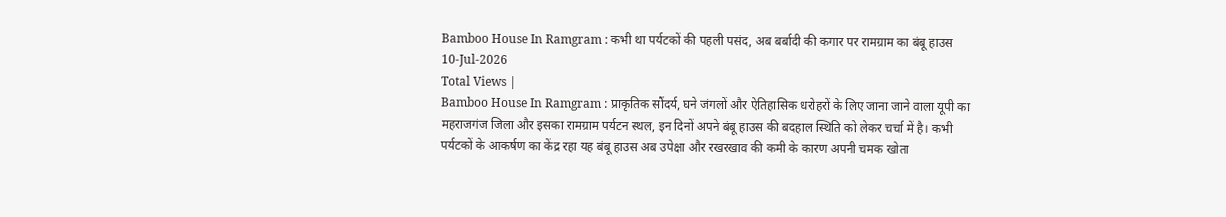Bamboo House In Ramgram : कभी था पर्यटकों की पहली पसंद, अब बर्बादी की कगार पर रामग्राम का बंबू हाउस
10-Jul-2026
Total Views |
Bamboo House In Ramgram : प्राकृतिक सौंदर्य, घने जंगलों और ऐतिहासिक धरोहरों के लिए जाना जाने वाला यूपी का महराजगंज जिला और इसका रामग्राम पर्यटन स्थल, इन दिनों अपने बंबू हाउस की बदहाल स्थिति को लेकर चर्चा में है। कभी पर्यटकों के आकर्षण का केंद्र रहा यह बंबू हाउस अब उपेक्षा और रखरखाव की कमी के कारण अपनी चमक खोता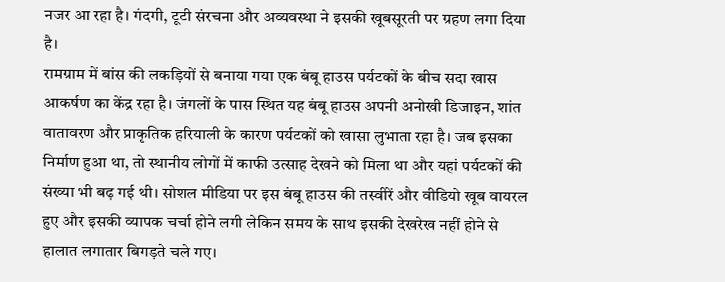नजर आ रहा है। गंदगी, टूटी संरचना और अव्यवस्था ने इसकी खूबसूरती पर ग्रहण लगा दिया है।
रामग्राम में बांस की लकड़ियों से बनाया गया एक बंबू हाउस पर्यटकों के बीच सदा खास आकर्षण का केंद्र रहा है। जंगलों के पास स्थित यह बंबू हाउस अपनी अनोखी डिजाइन, शांत वातावरण और प्राकृतिक हरियाली के कारण पर्यटकों को खासा लुभाता रहा है। जब इसका निर्माण हुआ था, तो स्थानीय लोगों में काफी उत्साह देखने को मिला था और यहां पर्यटकों की संख्या भी बढ़ गई थी। सोशल मीडिया पर इस बंबू हाउस की तस्वीरें और वीडियो खूब वायरल हुए और इसकी व्यापक चर्चा होने लगी लेकिन समय के साथ इसकी देखरेख नहीं होने से हालात लगातार बिगड़ते चले गए।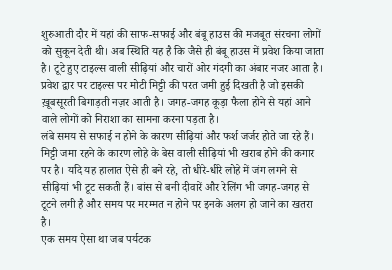शुरुआती दौर में यहां की साफ-सफाई और बंबू हाउस की मजबूत संरचना लोगों को सुकून देती थी। अब स्थिति यह है कि जैसे ही बंबू हाउस में प्रवेश किया जाता है। टूटे हुए टाइल्स वाली सीढ़ियां और चारों ओर गंदगी का अंबार नजर आता है। प्रवेश द्वार पर टाइल्स पर मोटी मिट्टी की परत जमी हुई दिखती है जो इसकी ख़ूबसूरती बिगाड़ती नज़र आती है। जगह-जगह कूड़ा फैला होने से यहां आने वाले लोगों को निराशा का सामना करना पड़ता है।
लंबे समय से सफाई न होने के कारण सीढ़ियां और फर्श जर्जर होते जा रहे हैं। मिट्टी जमा रहने के कारण लोहे के बेस वाली सीढ़ियां भी खराब होने की कगार पर है। यदि यह हालात ऐसे ही बने रहे, तो धीरे-धीरे लोहे में जंग लगने से सीढ़ियां भी टूट सकती हैं। बांस से बनी दीवारें और रेलिंग भी जगह-जगह से टूटने लगी है और समय पर मरम्मत न होने पर इनके अलग हो जाने का खतरा है।
एक समय ऐसा था जब पर्यटक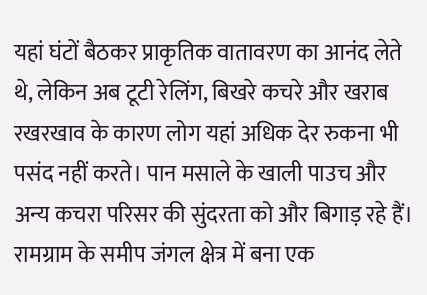यहां घंटों बैठकर प्राकृतिक वातावरण का आनंद लेते थे, लेकिन अब टूटी रेलिंग, बिखरे कचरे और खराब रखरखाव के कारण लोग यहां अधिक देर रुकना भी पसंद नहीं करते। पान मसाले के खाली पाउच और अन्य कचरा परिसर की सुंदरता को और बिगाड़ रहे हैं।
रामग्राम के समीप जंगल क्षेत्र में बना एक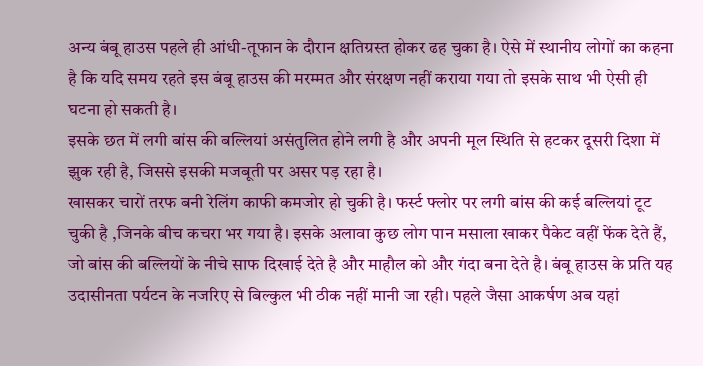अन्य बंबू हाउस पहले ही आंधी-तूफान के दौरान क्षतिग्रस्त होकर ढह चुका है। ऐसे में स्थानीय लोगों का कहना है कि यदि समय रहते इस बंबू हाउस की मरम्मत और संरक्षण नहीं कराया गया तो इसके साथ भी ऐसी ही घटना हो सकती है।
इसके छत में लगी बांस की बल्लियां असंतुलित होने लगी है और अपनी मूल स्थिति से हटकर दूसरी दिशा में झुक रही है, जिससे इसकी मजबूती पर असर पड़ रहा है।
खासकर चारों तरफ बनी रेलिंग काफी कमजोर हो चुकी है। फर्स्ट फ्लोर पर लगी बांस की कई बल्लियां टूट चुकी है ,जिनके बीच कचरा भर गया है। इसके अलावा कुछ लोग पान मसाला खाकर पैकेट वहीं फेंक देते हैं, जो बांस की बल्लियों के नीचे साफ दिखाई देते है और माहौल को और गंदा बना देते है। बंबू हाउस के प्रति यह उदासीनता पर्यटन के नजरिए से बिल्कुल भी ठीक नहीं मानी जा रही। पहले जैसा आकर्षण अब यहां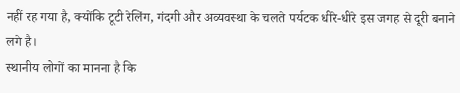नहीं रह गया है, क्योंकि टूटी रेलिंग, गंदगी और अव्यवस्था के चलते पर्यटक धीरे-धीरे इस जगह से दूरी बनाने लगे है।
स्थानीय लोगों का मानना है कि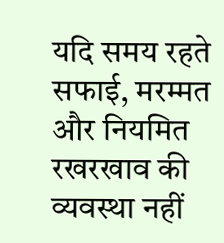यदि समय रहते सफाई, मरम्मत और नियमित रखरखाव की व्यवस्था नहीं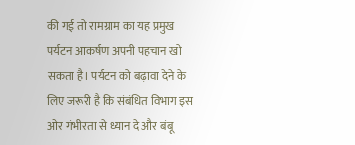की गई तो रामग्राम का यह प्रमुख पर्यटन आकर्षण अपनी पहचान खो सकता है। पर्यटन को बढ़ावा देने के लिए जरूरी है कि संबंधित विभाग इस ओर गंभीरता से ध्यान दे और बंबू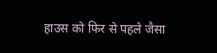हाउस को फिर से पहले जैसा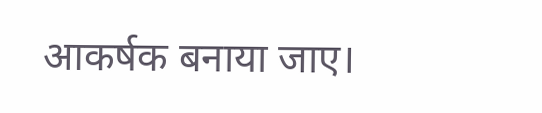आकर्षक बनाया जाए।